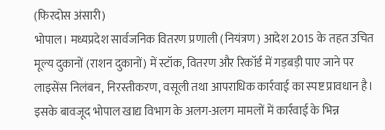(फिरदोस अंसारी)
भोपाल। मध्यप्रदेश सार्वजनिक वितरण प्रणाली (नियंत्रण) आदेश 2015 के तहत उचित मूल्य दुकानों (राशन दुकानों) में स्टॉक, वितरण और रिकॉर्ड में गड़बड़ी पाए जाने पर लाइसेंस निलंबन, निरस्तीकरण, वसूली तथा आपराधिक कार्रवाई का स्पष्ट प्रावधान है। इसके बावजूद भोपाल खाद्य विभाग के अलग-अलग मामलों में कार्रवाई के भिन्न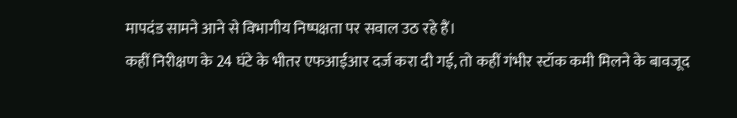मापदंड सामने आने से विभागीय निष्पक्षता पर सवाल उठ रहे हैं।
कहीं निरीक्षण के 24 घंटे के भीतर एफआईआर दर्ज करा दी गई, तो कहीं गंभीर स्टॉक कमी मिलने के बावजूद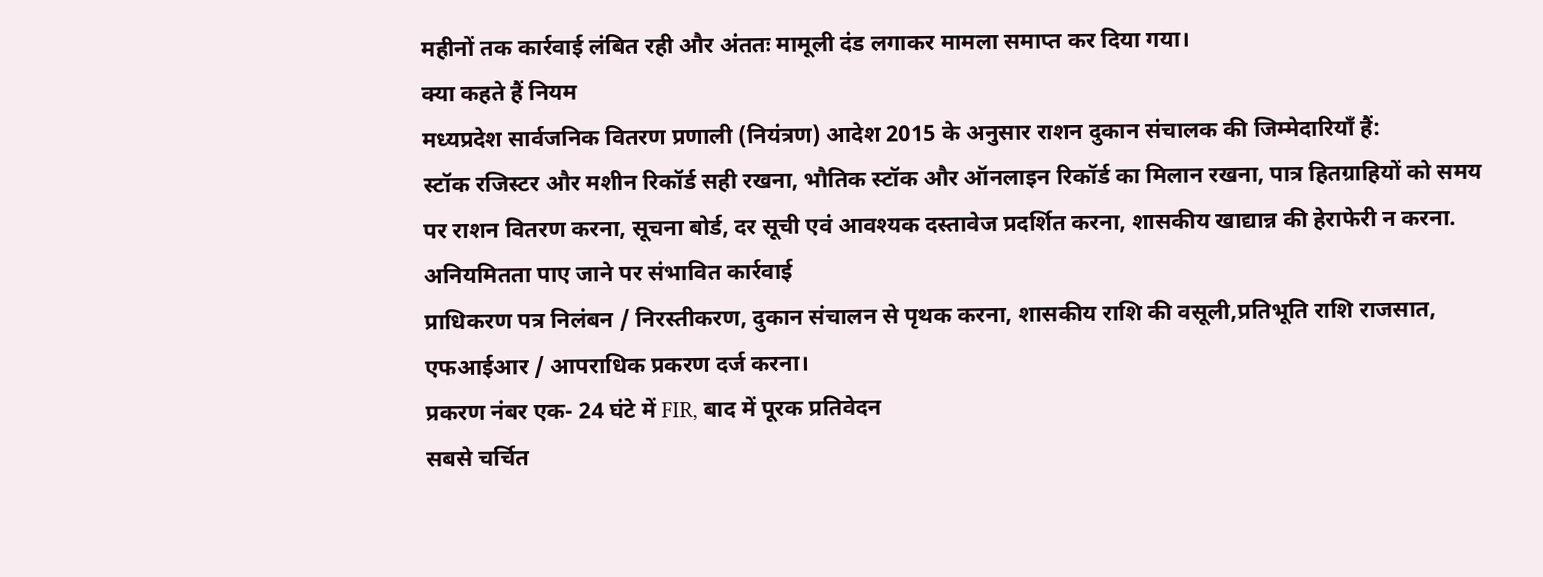महीनों तक कार्रवाई लंबित रही और अंततः मामूली दंड लगाकर मामला समाप्त कर दिया गया।
क्या कहते हैं नियम
मध्यप्रदेश सार्वजनिक वितरण प्रणाली (नियंत्रण) आदेश 2015 के अनुसार राशन दुकान संचालक की जिम्मेदारियाँ हैं:
स्टॉक रजिस्टर और मशीन रिकॉर्ड सही रखना, भौतिक स्टॉक और ऑनलाइन रिकॉर्ड का मिलान रखना, पात्र हितग्राहियों को समय पर राशन वितरण करना, सूचना बोर्ड, दर सूची एवं आवश्यक दस्तावेज प्रदर्शित करना, शासकीय खाद्यान्न की हेराफेरी न करना.
अनियमितता पाए जाने पर संभावित कार्रवाई
प्राधिकरण पत्र निलंबन / निरस्तीकरण, दुकान संचालन से पृथक करना, शासकीय राशि की वसूली,प्रतिभूति राशि राजसात, एफआईआर / आपराधिक प्रकरण दर्ज करना।
प्रकरण नंबर एक- 24 घंटे में FIR, बाद में पूरक प्रतिवेदन
सबसे चर्चित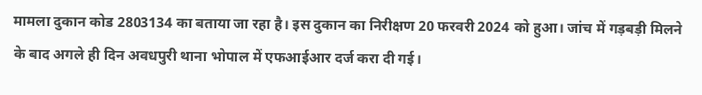मामला दुकान कोड 2803134 का बताया जा रहा है। इस दुकान का निरीक्षण 20 फरवरी 2024 को हुआ। जांच में गड़बड़ी मिलने के बाद अगले ही दिन अवधपुरी थाना भोपाल में एफआईआर दर्ज करा दी गई।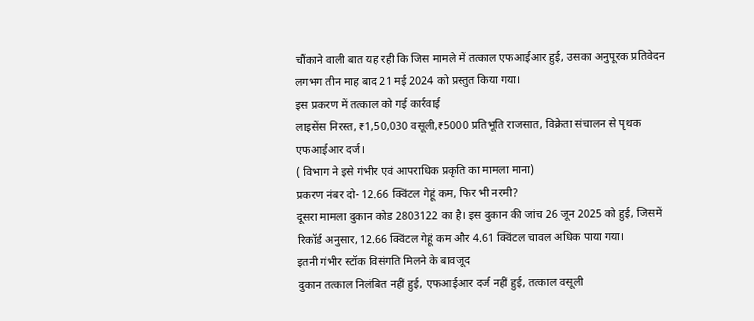चौंकाने वाली बात यह रही कि जिस मामले में तत्काल एफआईआर हुई, उसका अनुपूरक प्रतिवेदन लगभग तीन माह बाद 21 मई 2024 को प्रस्तुत किया गया।
इस प्रकरण में तत्काल को गई कार्रवाई
लाइसेंस निरस्त, ₹1,50,030 वसूली,₹5000 प्रतिभूति राजसात, विक्रेता संचालन से पृथक
एफआईआर दर्ज।
( विभाग ने इसे गंभीर एवं आपराधिक प्रकृति का मामला माना)
प्रकरण नंबर दो- 12.66 क्विंटल गेहूं कम, फिर भी नरमी?
दूसरा मामला दुकान कोड 2803122 का है। इस दुकान की जांच 26 जून 2025 को हुई, जिसमें रिकॉर्ड अनुसार, 12.66 क्विंटल गेहूं कम और 4.61 क्विंटल चावल अधिक पाया गया।
इतनी गंभीर स्टॉक विसंगति मिलने के बावजूद
दुकान तत्काल निलंबित नहीं हुई, एफआईआर दर्ज नहीं हुई, तत्काल वसूली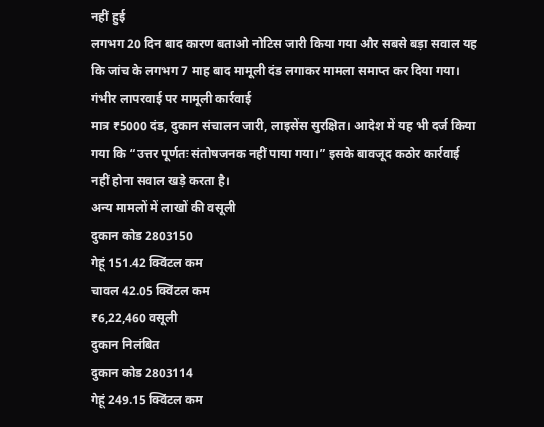नहीं हुई
लगभग 20 दिन बाद कारण बताओ नोटिस जारी किया गया और सबसे बड़ा सवाल यह कि जांच के लगभग 7 माह बाद मामूली दंड लगाकर मामला समाप्त कर दिया गया।
गंभीर लापरवाई पर मामूली कार्रवाई
मात्र ₹5000 दंड, दुकान संचालन जारी, लाइसेंस सुरक्षित। आदेश में यह भी दर्ज किया गया कि “उत्तर पूर्णतः संतोषजनक नहीं पाया गया।” इसके बावजूद कठोर कार्रवाई नहीं होना सवाल खड़े करता है।
अन्य मामलों में लाखों की वसूली
दुकान कोड 2803150
गेहूं 151.42 क्विंटल कम
चावल 42.05 क्विंटल कम
₹6,22,460 वसूली
दुकान निलंबित
दुकान कोड 2803114
गेहूं 249.15 क्विंटल कम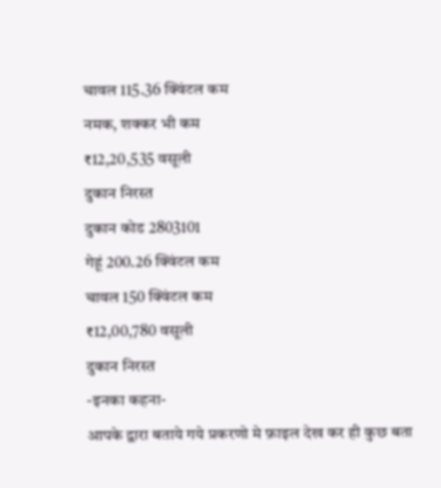चावल 115.36 क्विंटल कम
नमक, शक्कर भी कम
₹12,20,535 वसूली
दुकान निरस्त
दुकान कोड 2803101
गेहूं 200.26 क्विंटल कम
चावल 150 क्विंटल कम
₹12,00,780 वसूली
दुकान निरस्त
-इनका कहना-
आपके द्वारा बताये गये प्रकरणो मे फ़ाइल देख कर ही कुछ बता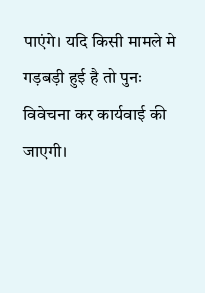पाएंगे। यदि किसी मामले मे गड़बड़ी हुई है तो पुनः विवेचना कर कार्यवाई की जाएगी।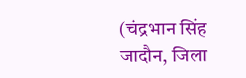(चंद्रभान सिंह जादौन, जिला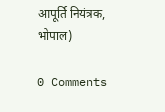आपूर्ति नियंत्रक, भोपाल)

0 Comments